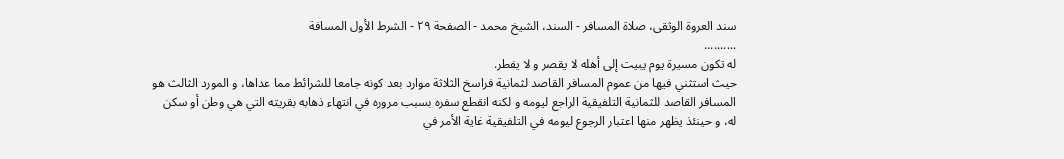سند العروة الوثقى، صلاة المسافر - السند، الشيخ محمد - الصفحة ٢٩ - الشرط الأول المسافة
..........
له تكون مسيرة يوم يبيت إلى أهله لا يقصر و لا يفطر.
حيث استثني فيها من عموم المسافر القاصد لثمانية فراسخ الثلاثة موارد بعد كونه جامعا للشرائط مما عداها، و المورد الثالث هو المسافر القاصد للثمانية التلفيقية الراجع ليومه و لكنه انقطع سفره بسبب مروره في انتهاء ذهابه بقريته التي هي وطن أو سكن له، و حينئذ يظهر منها اعتبار الرجوع ليومه في التلفيقية غاية الأمر في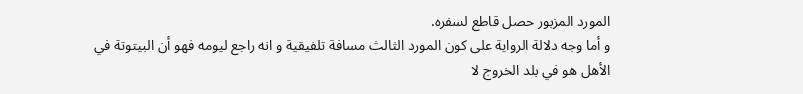المورد المزبور حصل قاطع لسفره.
و أما وجه دلالة الرواية على كون المورد الثالث مسافة تلفيقية و انه راجع ليومه فهو أن البيتوتة في الأهل هو في بلد الخروج لا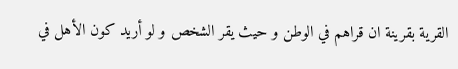القرية بقرينة ان قراهم في الوطن و حيث يقر الشخص و لو أريد كون الأهل في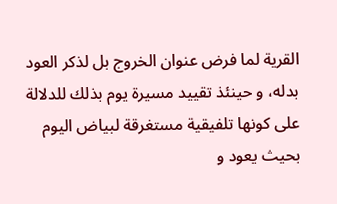القرية لما فرض عنوان الخروج بل لذكر العود بدله، و حينئذ تقييد مسيرة يوم بذلك للدلالة على كونها تلفيقية مستغرقة لبياض اليوم بحيث يعود و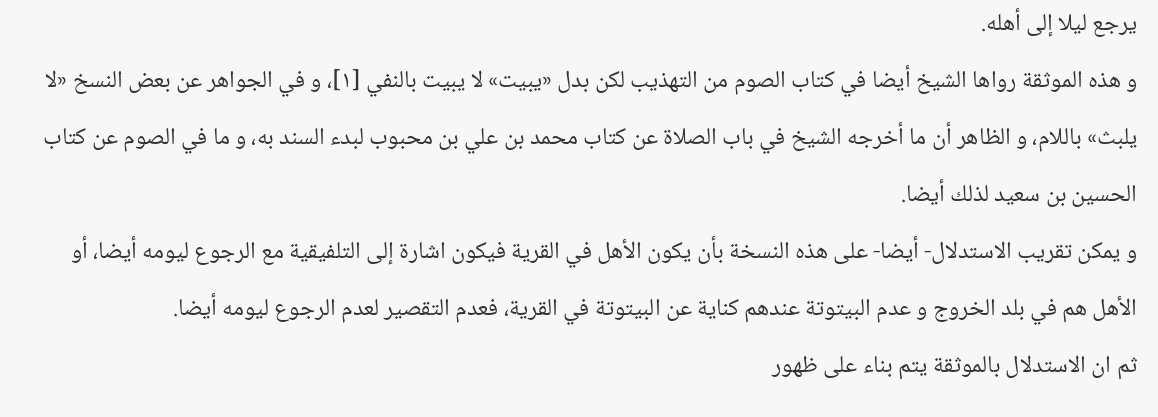يرجع ليلا إلى أهله.
و هذه الموثقة رواها الشيخ أيضا في كتاب الصوم من التهذيب لكن بدل «يبيت» لا يبيت بالنفي [١]، و في الجواهر عن بعض النسخ «لا يلبث» باللام، و الظاهر أن ما أخرجه الشيخ في باب الصلاة عن كتاب محمد بن علي بن محبوب لبدء السند به، و ما في الصوم عن كتاب الحسين بن سعيد لذلك أيضا.
و يمكن تقريب الاستدلال- أيضا- على هذه النسخة بأن يكون الأهل في القرية فيكون اشارة إلى التلفيقية مع الرجوع ليومه أيضا، أو الأهل هم في بلد الخروج و عدم البيتوتة عندهم كناية عن البيتوتة في القرية، فعدم التقصير لعدم الرجوع ليومه أيضا.
ثم ان الاستدلال بالموثقة يتم بناء على ظهور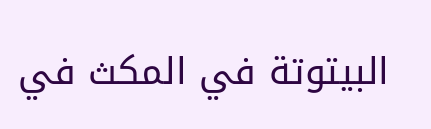البيتوتة في المكث في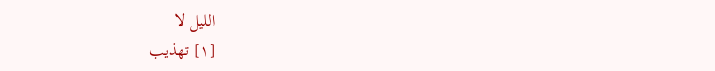الليل لا
[١] تهذيب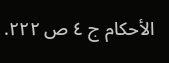الأحكام ج ٤ ص ٢٢٢.